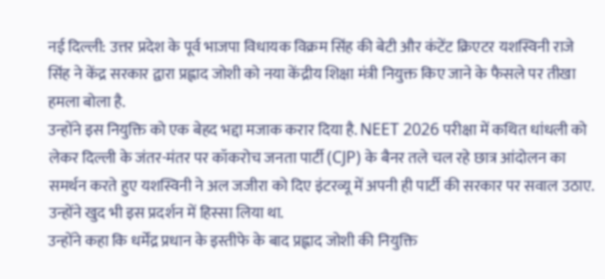नई दिल्ली: उत्तर प्रदेश के पूर्व भाजपा विधायक विक्रम सिंह की बेटी और कंटेंट क्रिएटर यशस्विनी राजे सिंह ने केंद्र सरकार द्वारा प्रह्लाद जोशी को नया केंद्रीय शिक्षा मंत्री नियुक्त किए जाने के फैसले पर तीखा हमला बोला है.
उन्होंने इस नियुक्ति को एक बेहद भद्दा मजाक करार दिया है. NEET 2026 परीक्षा में कथित धांधली को लेकर दिल्ली के जंतर-मंतर पर कॉकरोच जनता पार्टी (CJP) के बैनर तले चल रहे छात्र आंदोलन का समर्थन करते हुए यशस्विनी ने अल जजीरा को दिए इंटरव्यू में अपनी ही पार्टी की सरकार पर सवाल उठाए. उन्होंने खुद भी इस प्रदर्शन में हिस्सा लिया था.
उन्होंने कहा कि धर्मेंद्र प्रधान के इस्तीफे के बाद प्रह्लाद जोशी की नियुक्ति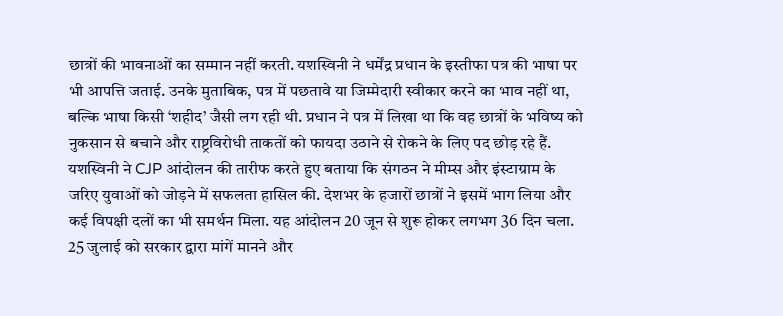छात्रों की भावनाओं का सम्मान नहीं करती. यशस्विनी ने धर्मेंद्र प्रधान के इस्तीफा पत्र की भाषा पर भी आपत्ति जताई. उनके मुताबिक, पत्र में पछतावे या जिम्मेदारी स्वीकार करने का भाव नहीं था, बल्कि भाषा किसी ‘शहीद’ जैसी लग रही थी. प्रधान ने पत्र में लिखा था कि वह छात्रों के भविष्य को नुकसान से बचाने और राष्ट्रविरोधी ताकतों को फायदा उठाने से रोकने के लिए पद छोड़ रहे हैं.
यशस्विनी ने CJP आंदोलन की तारीफ करते हुए बताया कि संगठन ने मीम्स और इंस्टाग्राम के जरिए युवाओं को जोड़ने में सफलता हासिल की. देशभर के हजारों छात्रों ने इसमें भाग लिया और कई विपक्षी दलों का भी समर्थन मिला. यह आंदोलन 20 जून से शुरू होकर लगभग 36 दिन चला. 25 जुलाई को सरकार द्वारा मांगें मानने और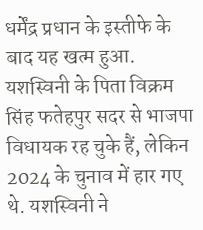धर्मेंद्र प्रधान के इस्तीफे के बाद यह खत्म हुआ.
यशस्विनी के पिता विक्रम सिंह फतेहपुर सदर से भाजपा विधायक रह चुके हैं, लेकिन 2024 के चुनाव में हार गए थे. यशस्विनी ने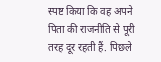स्पष्ट किया कि वह अपने पिता की राजनीति से पूरी तरह दूर रहती हैं. पिछले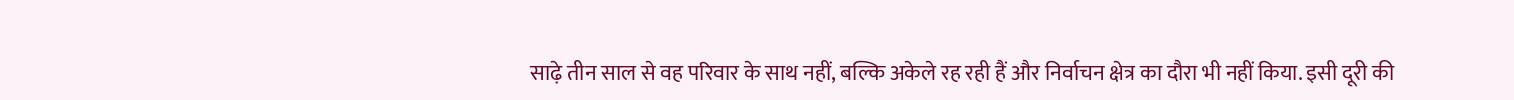साढ़े तीन साल से वह परिवार के साथ नहीं, बल्कि अकेले रह रही हैं और निर्वाचन क्षेत्र का दौरा भी नहीं किया. इसी दूरी की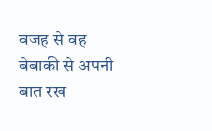वजह से वह बेबाकी से अपनी बात रख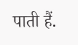पाती हैं.